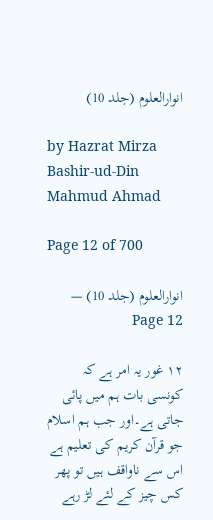انوارالعلوم (جلد 10)

by Hazrat Mirza Bashir-ud-Din Mahmud Ahmad

Page 12 of 700

انوارالعلوم (جلد 10) — Page 12

۱۲ غور یہ امر ہے کہ کونسی بات ہم میں پائی جاتی ہے۔اور جب ہم اسلام جو قرآن کریم کی تعلیم ہے اس سے ناواقف ہیں تو پھر کس چیز کے لئے لڑ رہے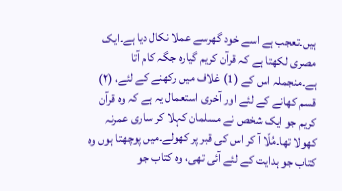ہیں۔تعجب ہے اسے خود گھرسے عملا نکال دیا ہے۔ایک مصری لکھتا ہے کہ قرآن کریم گیارہ جگہ کام آتا ہے۔منجملہ اس کے (1) غلاف میں رکھنے کے لئے، (۲) قسم کھانے کے لئے اور آخری استعمال یہ ہے کہ وہ قرآن کریم جو ایک شخص نے مسلمان کہلا کر ساری عمرنہ کھولا تھا۔مُلّا آ کر اس کی قبر پر کھولے۔میں پوچھتا ہوں وہ کتاب جو ہدایت کے لئے آئی تھی، وہ کتاب جو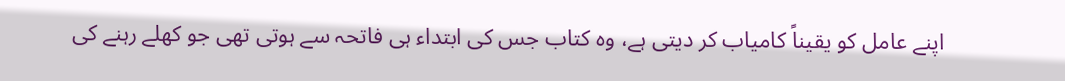اپنے عامل کو یقیناً کامیاب کر دیتی ہے، وہ کتاب جس کی ابتداء ہی فاتحہ سے ہوتی تھی جو کھلے رہنے کی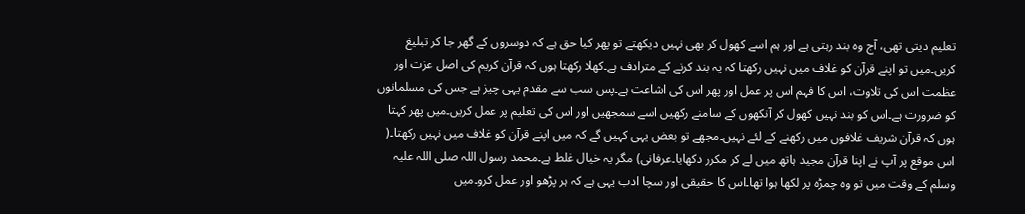تعلیم دیتی تھی، آج وہ بند رہتی ہے اور ہم اسے کھول کر بھی نہیں دیکھتے تو پھر کیا حق ہے کہ دوسروں کے گھر جا کر تبلیغ کریں۔میں تو اپنے قرآن کو غلاف میں نہیں رکھتا کہ یہ بند کرنے کے مترادف ہے۔کھلا رکھتا ہوں کہ قرآن کریم کی اصل عزت اور عظمت اس کی تلاوت، اس کا فہم اس پر عمل اور پھر اس کی اشاعت ہے۔پس سب سے مقدم یہی چیز ہے جس کی مسلمانوں کو ضرورت ہے۔اس کو بند نہیں کھول کر آنکھوں کے سامنے رکھیں اسے سمجھیں اور اس کی تعلیم پر عمل کریں۔میں پھر کہتا ہوں کہ قرآن شریف غلافوں میں رکھنے کے لئے نہیں۔مجھے تو بعض یہی کہیں گے کہ میں اپنے قرآن کو غلاف میں نہیں رکھتا۔( اس موقع پر آپ نے اپنا قرآن مجید ہاتھ میں لے کر مکرر دکھایا۔عرفانی) مگر یہ خیال غلط ہے۔محمد رسول اللہ صلی اللہ علیہ وسلم کے وقت میں تو وہ چمڑہ پر لکھا ہوا تھا۔اس کا حقیقی اور سچا ادب یہی ہے کہ ہر پڑھو اور عمل کرو۔میں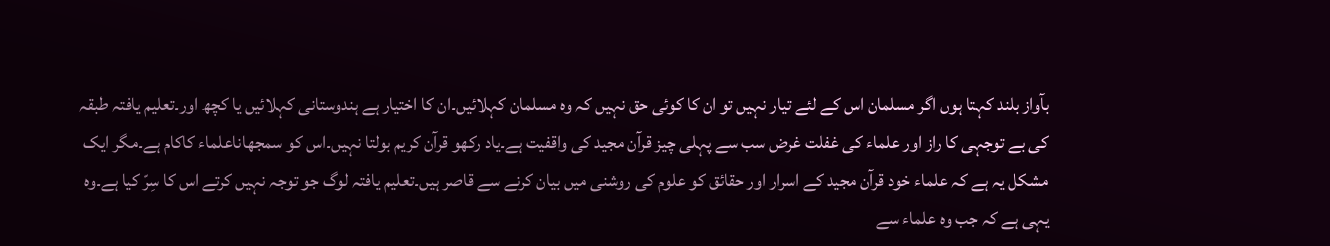بآواز بلند کہتا ہوں اگر مسلمان اس کے لئے تیار نہیں تو ان کا کوئی حق نہیں کہ وہ مسلمان کہلائیں۔ان کا اختیار ہے ہندوستانی کہلائیں یا کچھ اور۔تعلیم یافتہ طبقہ کی بے توجہی کا راز اور علماء کی غفلت غرض سب سے پہلی چیز قرآن مجید کی واقفیت ہے۔یاد رکھو قرآن کریم بولتا نہیں۔اس کو سمجھاناعلماء کاکام ہے۔مگر ایک مشکل یہ ہے کہ علماء خود قرآن مجید کے اسرار اور حقائق کو علوم کی روشنی میں بیان کرنے سے قاصر ہیں۔تعلیم یافتہ لوگ جو توجہ نہیں کرتے اس کا سِرّ کیا ہے۔وہ یہی ہے کہ جب وہ علماء سے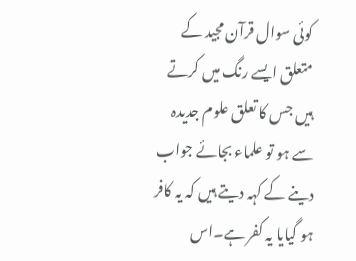کوئی سوال قرآن مجید کے متعلق ایسے رنگ میں کرتے ہیں جس کا تعلق علوم جدیدہ سے ہو تو علماء بجائے جواب دینے کے کہہ دیتے ہیں کہ یہ کافر ہو گیایا یہ کفر ہے۔اس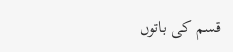قسم کی باتوں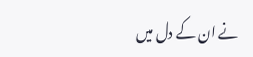نے ان کے دل میں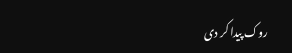روک پیدا کر دی